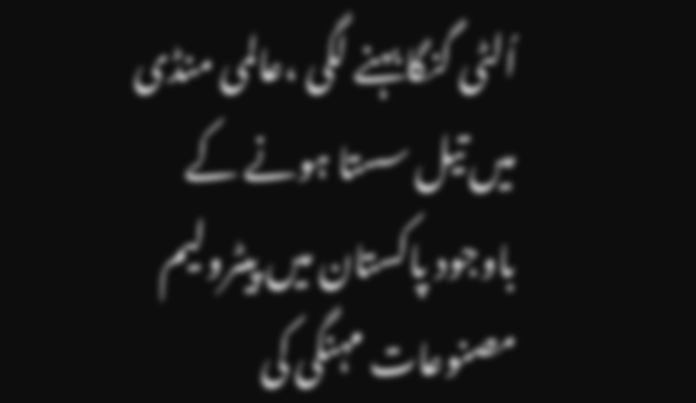اُلٹی گنگا بہنے لگی ،عالمی منڈی میں تیل سستا ہونے کے باوجود پاکستان میں پیٹرولیم مصنوعات مہنگی کی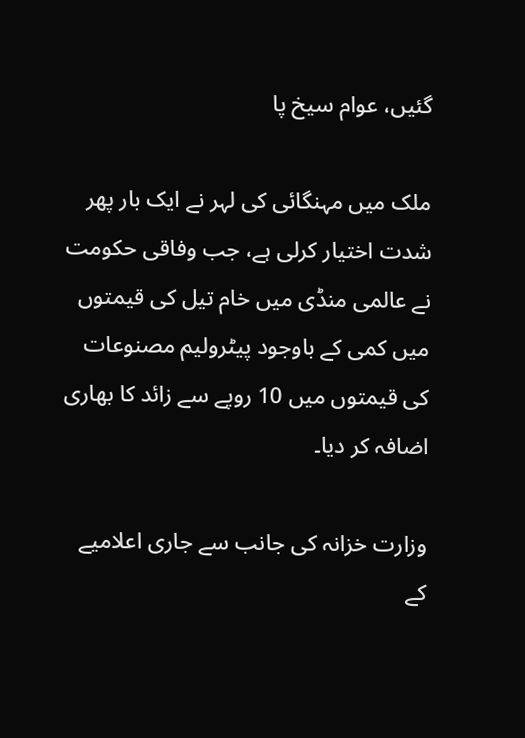گئیں، عوام سیخ پا

ملک میں مہنگائی کی لہر نے ایک بار پھر شدت اختیار کرلی ہے، جب وفاقی حکومت نے عالمی منڈی میں خام تیل کی قیمتوں میں کمی کے باوجود پیٹرولیم مصنوعات کی قیمتوں میں 10 روپے سے زائد کا بھاری اضافہ کر دیا۔

وزارت خزانہ کی جانب سے جاری اعلامیے کے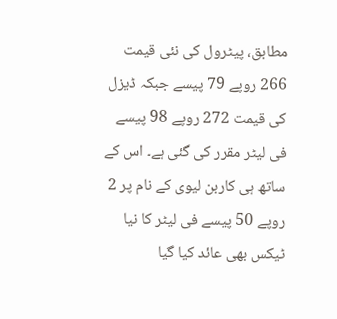مطابق، پیٹرول کی نئی قیمت 266 روپے 79 پیسے جبکہ ڈیزل کی قیمت 272 روپے 98 پیسے فی لیٹر مقرر کی گئی ہے۔ اس کے ساتھ ہی کاربن لیوی کے نام پر 2 روپے 50 پیسے فی لیٹر کا نیا ٹیکس بھی عائد کیا گیا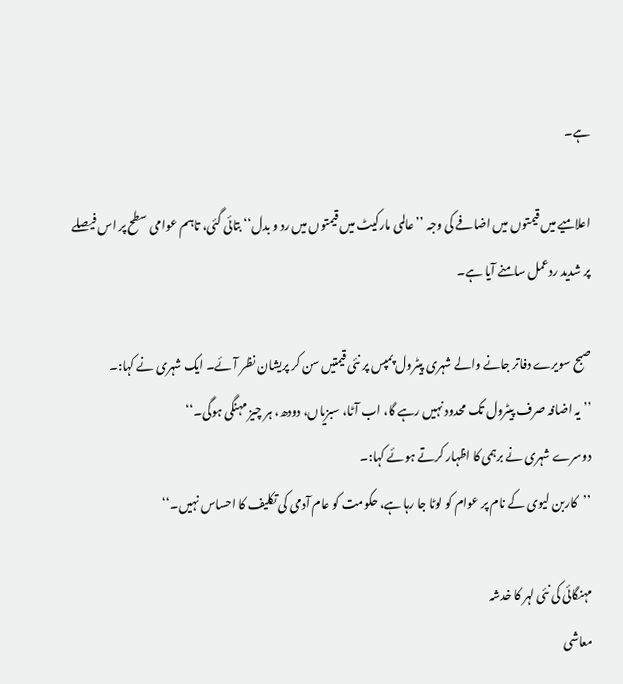ہے۔

اعلامیے میں قیمتوں میں اضافے کی وجہ ’’عالمی مارکیٹ میں قیمتوں میں رد و بدل‘‘ بتائی گئی، تاہم عوامی سطح پر اس فیصلے پر شدید ردعمل سامنے آیا ہے۔

صبح سویرے دفاتر جانے والے شہری پیٹرول پمپس پر نئی قیمتیں سن کر پریشان نظر آئے۔ ایک شہری نے کہا:۔
’’یہ اضافہ صرف پیٹرول تک محدود نہیں رہے گا، اب آٹا، سبزیاں، دودھ، ہر چیز مہنگی ہوگی۔‘‘
دوسرے شہری نے برہمی کا اظہار کرتے ہوئے کہا:۔
’’کاربن لیوی کے نام پر عوام کو لوٹا جا رہا ہے، حکومت کو عام آدمی کی تکلیف کا احساس نہیں۔‘‘

مہنگائی کی نئی لہر کا خدشہ
معاشی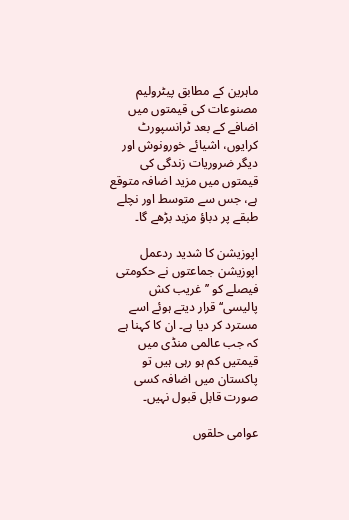ماہرین کے مطابق پیٹرولیم مصنوعات کی قیمتوں میں اضافے کے بعد ٹرانسپورٹ کرایوں، اشیائے خورونوش اور دیگر ضروریات زندگی کی قیمتوں میں مزید اضافہ متوقع ہے، جس سے متوسط اور نچلے طبقے پر دباؤ مزید بڑھے گا۔

اپوزیشن کا شدید ردعمل
اپوزیشن جماعتوں نے حکومتی فیصلے کو ’’غریب کش پالیسی‘‘ قرار دیتے ہوئے اسے مسترد کر دیا ہے۔ ان کا کہنا ہے کہ جب عالمی منڈی میں قیمتیں کم ہو رہی ہیں تو پاکستان میں اضافہ کسی صورت قابل قبول نہیں۔

عوامی حلقوں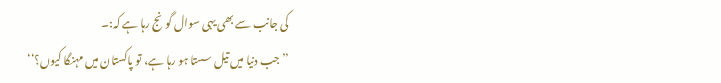کی جانب سے بھی یہی سوال گونج رہا ہے کہ:۔
’’جب دنیا میں تیل سستا ہو رہا ہے، تو پاکستان میں مہنگا کیوں؟‘‘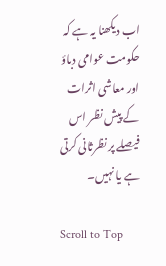اب دیکھنا یہ ہے کہ حکومت عوامی دباؤ اور معاشی اثرات کے پیش نظر اس فیصلے پر نظرثانی کرتی ہے یا نہیں۔

Scroll to Top